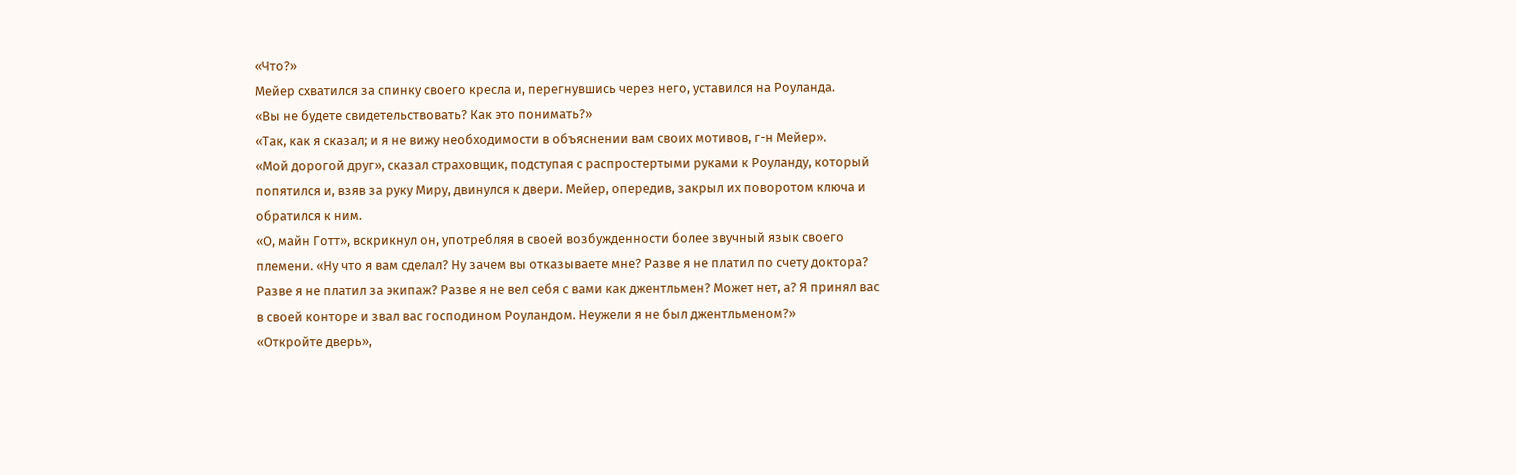«Что?»
Мейер схватился за спинку своего кресла и, перегнувшись через него, уставился на Роуланда.
«Вы не будете свидетельствовать? Как это понимать?»
«Так, как я сказал; и я не вижу необходимости в объяснении вам своих мотивов, г-н Мейер».
«Мой дорогой друг», сказал страховщик, подступая с распростертыми руками к Роуланду, который попятился и, взяв за руку Миру, двинулся к двери. Мейер, опередив, закрыл их поворотом ключа и обратился к ним.
«О, майн Готт», вскрикнул он, употребляя в своей возбужденности более звучный язык своего племени. «Ну что я вам сделал? Ну зачем вы отказываете мне? Разве я не платил по счету доктора? Разве я не платил за экипаж? Разве я не вел себя с вами как джентльмен? Может нет, а? Я принял вас в своей конторе и звал вас господином Роуландом. Неужели я не был джентльменом?»
«Откройте дверь»,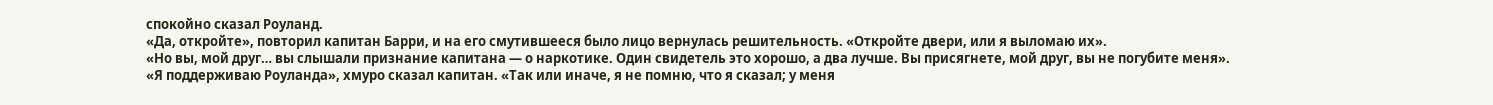спокойно сказал Роуланд.
«Да, откройте», повторил капитан Барри, и на его смутившееся было лицо вернулась решительность. «Откройте двери, или я выломаю их».
«Но вы, мой друг… вы слышали признание капитана — о наркотике. Один свидетель это хорошо, а два лучше. Вы присягнете, мой друг, вы не погубите меня».
«Я поддерживаю Роуланда», хмуро сказал капитан. «Так или иначе, я не помню, что я сказал; у меня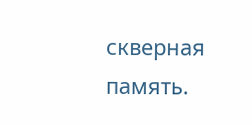скверная память.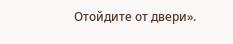Отойдите от двери».